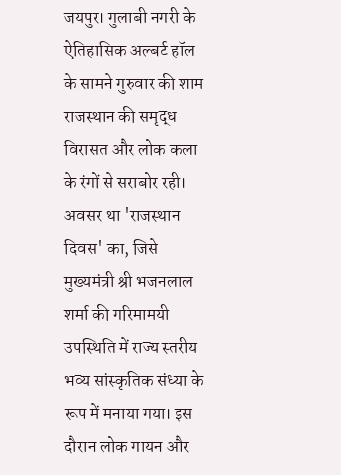जयपुर। गुलाबी नगरी के ऐतिहासिक अल्बर्ट हॉल के सामने गुरुवार की शाम राजस्थान की समृद्ध विरासत और लोक कला के रंगों से सराबोर रही। अवसर था 'राजस्थान दिवस' का, जिसे मुख्यमंत्री श्री भजनलाल शर्मा की गरिमामयी उपस्थिति में राज्य स्तरीय भव्य सांस्कृतिक संध्या के रूप में मनाया गया। इस दौरान लोक गायन और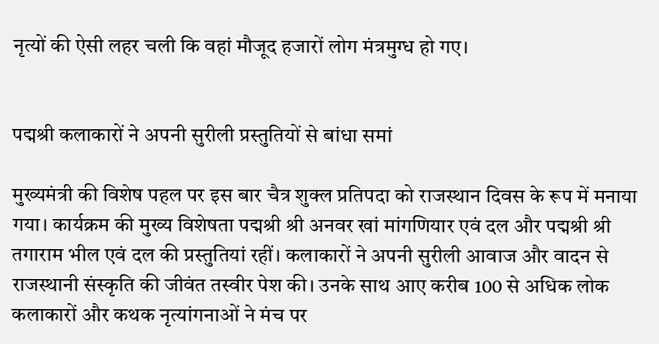नृत्यों की ऐसी लहर चली कि वहां मौजूद हजारों लोग मंत्रमुग्ध हो गए।


पद्मश्री कलाकारों ने अपनी सुरीली प्रस्तुतियों से बांधा समां

मुख्यमंत्री की विशेष पहल पर इस बार चैत्र शुक्ल प्रतिपदा को राजस्थान दिवस के रूप में मनाया गया। कार्यक्रम की मुख्य विशेषता पद्मश्री श्री अनवर खां मांगणियार एवं दल और पद्मश्री श्री तगाराम भील एवं दल की प्रस्तुतियां रहीं। कलाकारों ने अपनी सुरीली आवाज और वादन से राजस्थानी संस्कृति की जीवंत तस्वीर पेश की। उनके साथ आए करीब 100 से अधिक लोक कलाकारों और कथक नृत्यांगनाओं ने मंच पर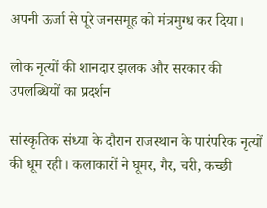अपनी ऊर्जा से पूरे जनसमूह को मंत्रमुग्ध कर दिया।

लोक नृत्यों की शानदार झलक और सरकार की उपलब्धियों का प्रदर्शन

सांस्कृतिक संध्या के दौरान राजस्थान के पारंपरिक नृत्यों की धूम रही। कलाकारों ने घूमर, गैर, चरी, कच्छी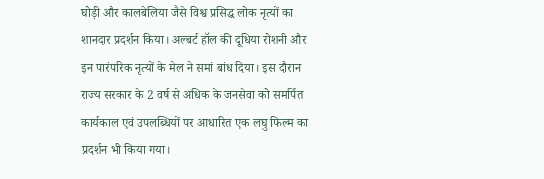घोड़ी और कालबेलिया जैसे विश्व प्रसिद्ध लोक नृत्यों का शानदार प्रदर्शन किया। अल्बर्ट हॉल की दूधिया रोशनी और इन पारंपरिक नृत्यों के मेल ने समां बांध दिया। इस दौरान राज्य सरकार के 2 वर्ष से अधिक के जनसेवा को समर्पित कार्यकाल एवं उपलब्धियों पर आधारित एक लघु फिल्म का प्रदर्शन भी किया गया।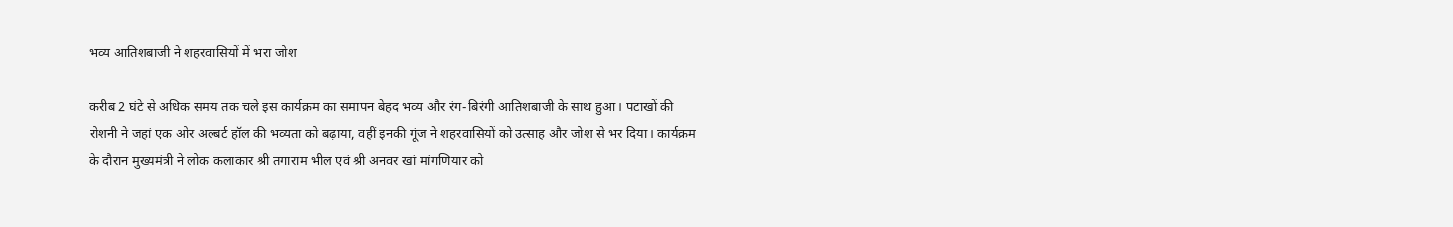भव्य आतिशबाजी ने शहरवासियों में भरा जोश

करीब 2 घंटे से अधिक समय तक चले इस कार्यक्रम का समापन बेहद भव्य और रंग-बिरंगी आतिशबाजी के साथ हुआ। पटाखों की रोशनी ने जहां एक ओर अल्बर्ट हॉल की भव्यता को बढ़ाया, वहीं इनकी गूंज ने शहरवासियों को उत्साह और जोश से भर दिया। कार्यक्रम के दौरान मुख्यमंत्री ने लोक कलाकार श्री तगाराम भील एवं श्री अनवर खां मांगणियार को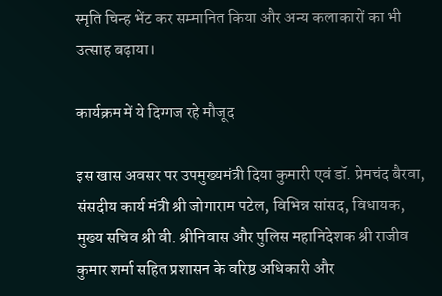स्मृति चिन्ह भेंट कर सम्मानित किया और अन्य कलाकारों का भी उत्साह बढ़ाया।

कार्यक्रम में ये दिग्गज रहे मौजूद

इस खास अवसर पर उपमुख्यमंत्री दिया कुमारी एवं डॉ. प्रेमचंद बैरवा, संसदीय कार्य मंत्री श्री जोगाराम पटेल, विभिन्न सांसद, विधायक, मुख्य सचिव श्री वी. श्रीनिवास और पुलिस महानिदेशक श्री राजीव कुमार शर्मा सहित प्रशासन के वरिष्ठ अधिकारी और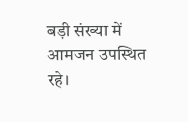बड़ी संख्या में आमजन उपस्थित रहे।